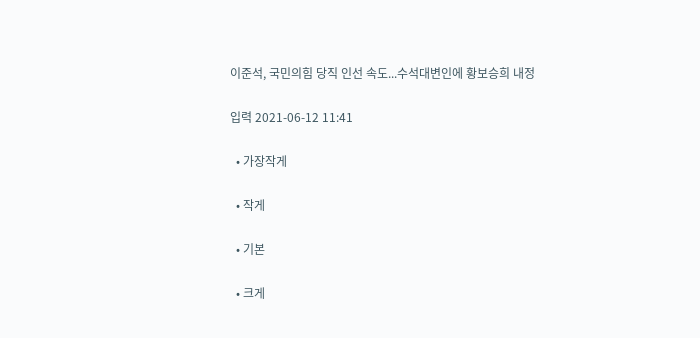이준석, 국민의힘 당직 인선 속도...수석대변인에 황보승희 내정

입력 2021-06-12 11:41

  • 가장작게

  • 작게

  • 기본

  • 크게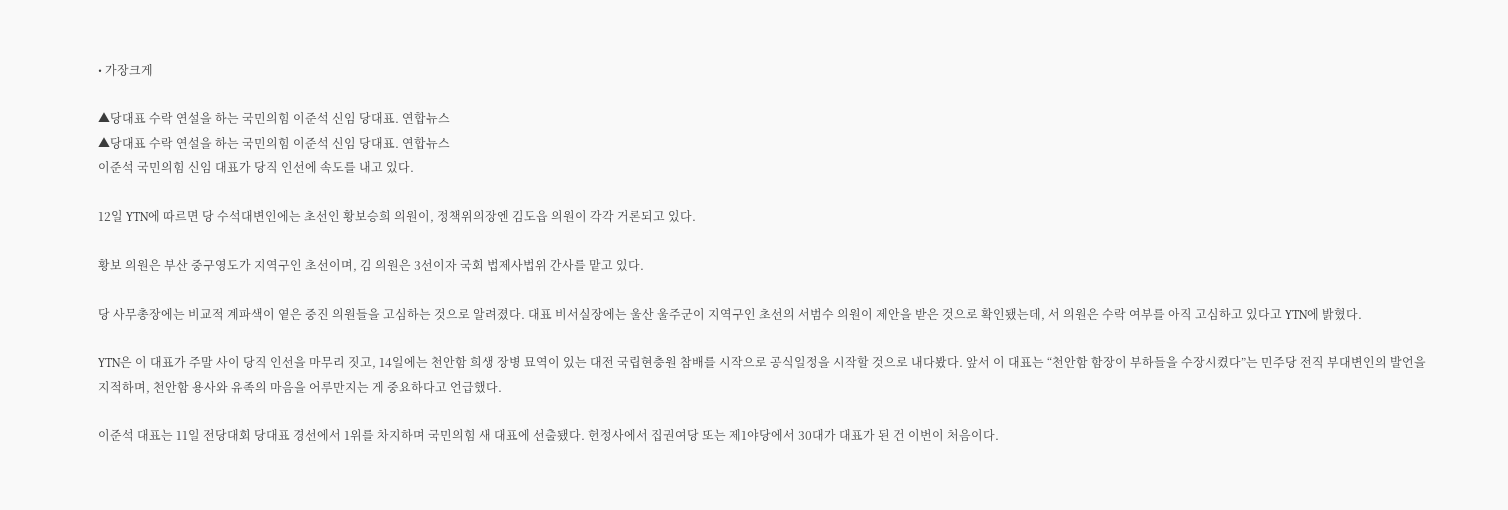• 가장크게

▲당대표 수락 연설을 하는 국민의힘 이준석 신임 당대표. 연합뉴스
▲당대표 수락 연설을 하는 국민의힘 이준석 신임 당대표. 연합뉴스
이준석 국민의힘 신임 대표가 당직 인선에 속도를 내고 있다.

12일 YTN에 따르면 당 수석대변인에는 초선인 황보승희 의원이, 정책위의장엔 김도읍 의원이 각각 거론되고 있다.

황보 의원은 부산 중구영도가 지역구인 초선이며, 김 의원은 3선이자 국회 법제사법위 간사를 맡고 있다.

당 사무총장에는 비교적 계파색이 옅은 중진 의원들을 고심하는 것으로 알려졌다. 대표 비서실장에는 울산 울주군이 지역구인 초선의 서범수 의원이 제안을 받은 것으로 확인됐는데, 서 의원은 수락 여부를 아직 고심하고 있다고 YTN에 밝혔다.

YTN은 이 대표가 주말 사이 당직 인선을 마무리 짓고, 14일에는 천안함 희생 장병 묘역이 있는 대전 국립현충원 참배를 시작으로 공식일정을 시작할 것으로 내다봤다. 앞서 이 대표는 “천안함 함장이 부하들을 수장시켰다”는 민주당 전직 부대변인의 발언을 지적하며, 천안함 용사와 유족의 마음을 어루만지는 게 중요하다고 언급했다.

이준석 대표는 11일 전당대회 당대표 경선에서 1위를 차지하며 국민의힘 새 대표에 선출됐다. 헌정사에서 집권여당 또는 제1야당에서 30대가 대표가 된 건 이번이 처음이다.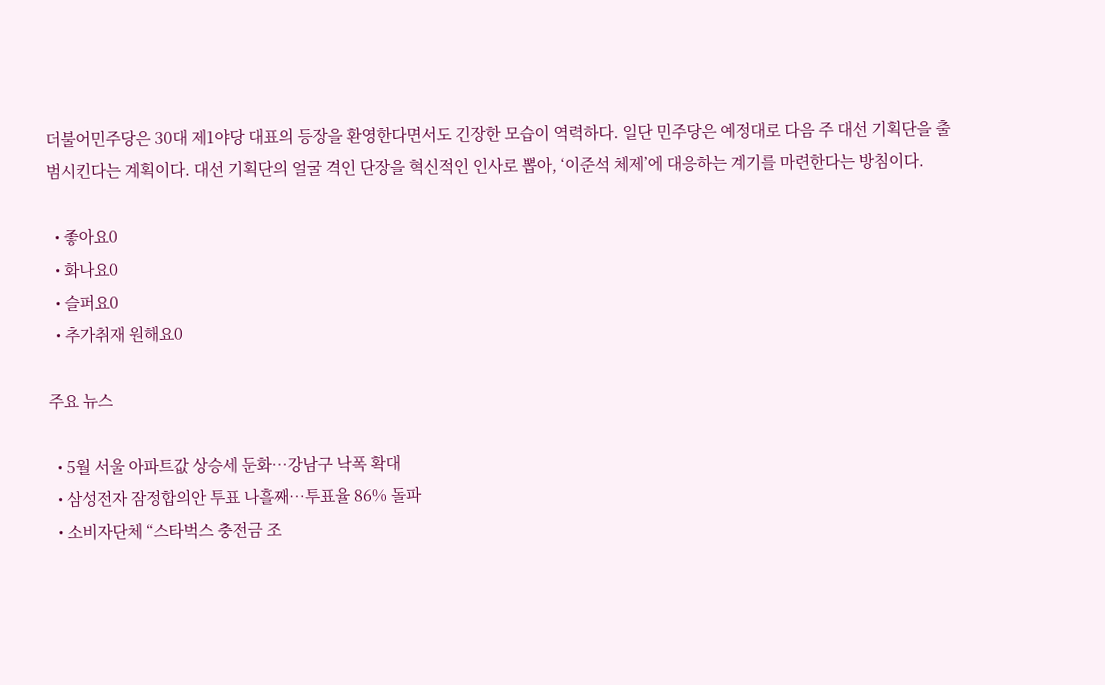더불어민주당은 30대 제1야당 대표의 등장을 환영한다면서도 긴장한 모습이 역력하다. 일단 민주당은 예정대로 다음 주 대선 기획단을 출범시킨다는 계획이다. 대선 기획단의 얼굴 격인 단장을 혁신적인 인사로 뽑아, ‘이준석 체제’에 대응하는 계기를 마련한다는 방침이다.

  • 좋아요0
  • 화나요0
  • 슬퍼요0
  • 추가취재 원해요0

주요 뉴스

  • 5월 서울 아파트값 상승세 둔화⋯강남구 낙폭 확대
  • 삼성전자 잠정합의안 투표 나흘째…투표율 86% 돌파
  • 소비자단체 “스타벅스 충전금 조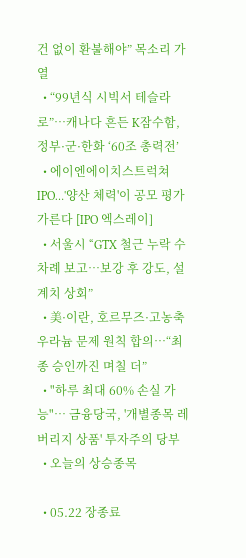건 없이 환불해야” 목소리 가열
  • “99년식 시빅서 테슬라로”…캐나다 흔든 K잠수함, 정부·군·한화 ‘60조 총력전’
  • 에이엔에이치스트럭쳐 IPO…'양산 체력'이 공모 평가 가른다 [IPO 엑스레이]
  • 서울시 “GTX 철근 누락 수차례 보고⋯보강 후 강도, 설계치 상회”
  • 美·이란, 호르무즈·고농축 우라늄 문제 원칙 합의…“최종 승인까진 며칠 더”
  • "하루 최대 60% 손실 가능"… 금융당국, '개별종목 레버리지 상품' 투자주의 당부
  • 오늘의 상승종목

  • 05.22 장종료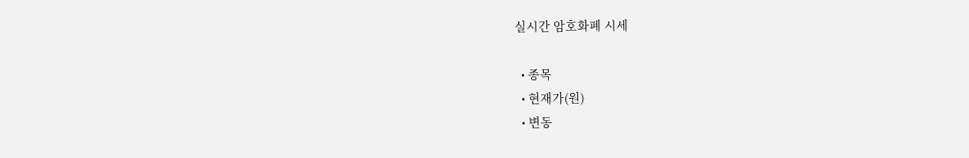실시간 암호화폐 시세

  • 종목
  • 현재가(원)
  • 변동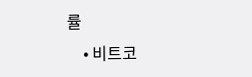률
    • 비트코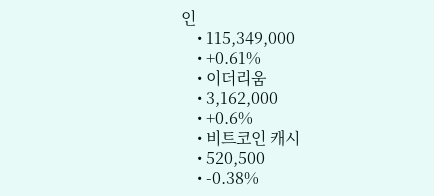인
    • 115,349,000
    • +0.61%
    • 이더리움
    • 3,162,000
    • +0.6%
    • 비트코인 캐시
    • 520,500
    • -0.38%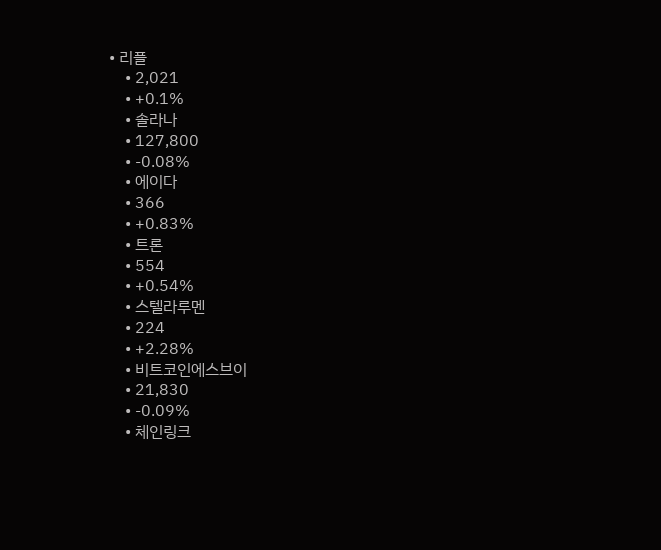• 리플
    • 2,021
    • +0.1%
    • 솔라나
    • 127,800
    • -0.08%
    • 에이다
    • 366
    • +0.83%
    • 트론
    • 554
    • +0.54%
    • 스텔라루멘
    • 224
    • +2.28%
    • 비트코인에스브이
    • 21,830
    • -0.09%
    • 체인링크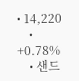• 14,220
    • +0.78%
    • 샌드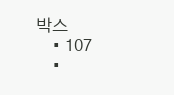박스
    • 107
    •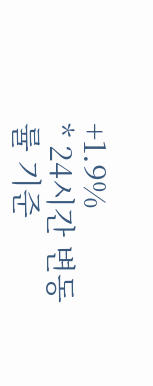+1.9%
* 24시간 변동률 기준